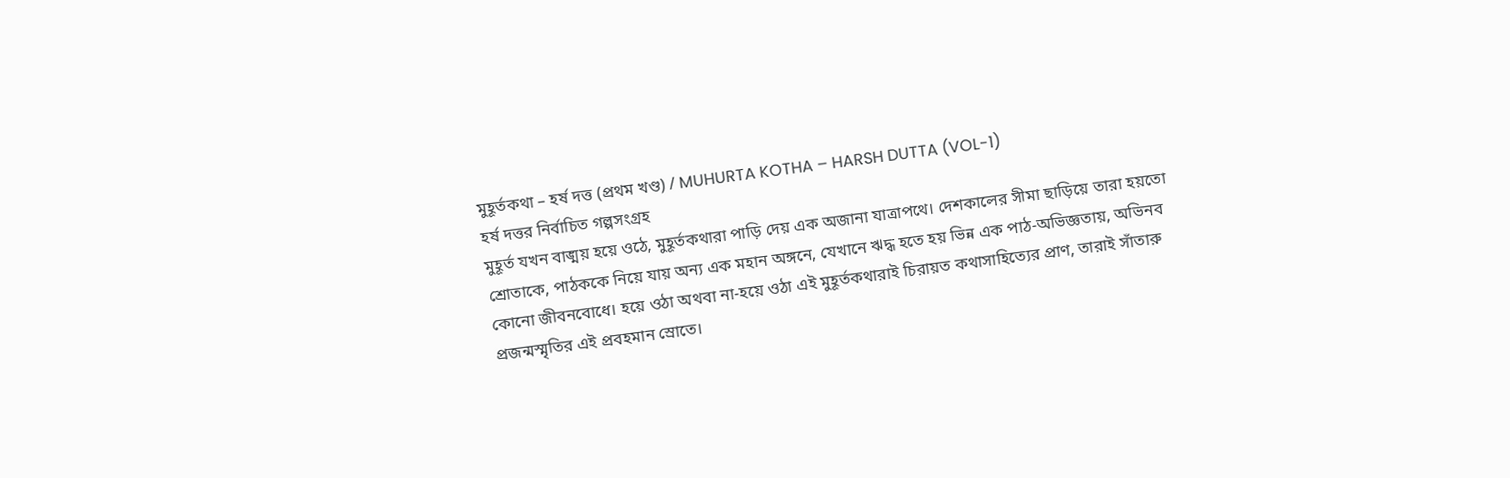মুহূর্তকথা – হর্ষ দত্ত (প্রথম খণ্ড) / MUHURTA KOTHA – HARSH DUTTA (VOL-1)
হর্ষ দত্তর নির্বাচিত গল্পসংগ্রহ
মুহূর্ত যখন বাঙ্ময় হয়ে ওঠে, মুহূর্তকথারা পাড়ি দেয় এক অজানা যাত্রাপথে। দেশকালের সীমা ছাড়িয়ে তারা হয়তো শ্রোতাকে, পাঠককে নিয়ে যায় অন্য এক মহান অঙ্গনে, যেখানে ঋদ্ধ হতে হয় ভিন্ন এক পাঠ-অভিজ্ঞতায়, অভিনব কোনো জীবনবোধে। হয়ে ওঠা অথবা না-হয়ে ওঠা এই মুহূর্তকথারাই চিরায়ত কথাসাহিত্যের প্রাণ, তারাই সাঁতারু প্রজন্মস্মৃতির এই প্রবহমান স্রোতে।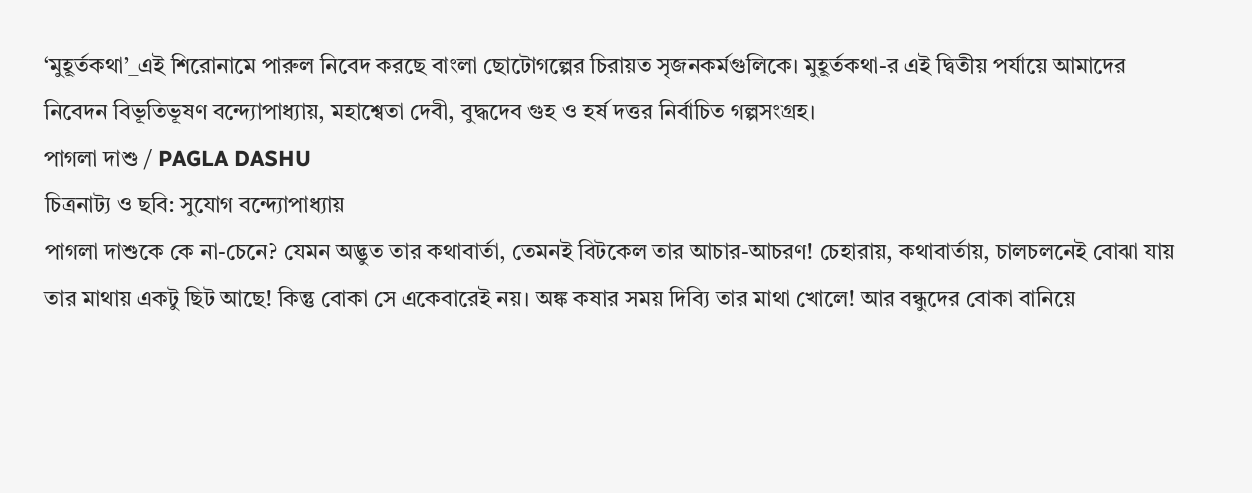‘মুহূর্তকথা’_এই শিরোনামে পারুল নিবেদ করছে বাংলা ছোটোগল্পের চিরায়ত সৃজনকর্মগুলিকে। মুহূর্তকথা-র এই দ্বিতীয় পর্যায়ে আমাদের নিবেদন বিভূতিভূষণ বন্দ্যোপাধ্যায়, মহাশ্বেতা দেবী, বুদ্ধদেব গুহ ও হর্ষ দত্তর নির্বাচিত গল্পসংগ্রহ।
পাগলা দাশু / PAGLA DASHU
চিত্রনাট্য ও ছবি: সুযোগ বন্দ্যোপাধ্যায়
পাগলা দাশুকে কে না-চেনে? যেমন অদ্ভুত তার কথাবার্তা, তেমনই বিটকেল তার আচার-আচরণ! চেহারায়, কথাবার্তায়, চালচলনেই বোঝা যায় তার মাথায় একটু ছিট আছে! কিন্তু বোকা সে একেবারেই নয়। অঙ্ক কষার সময় দিব্যি তার মাথা খোলে! আর বন্ধুদের বোকা বানিয়ে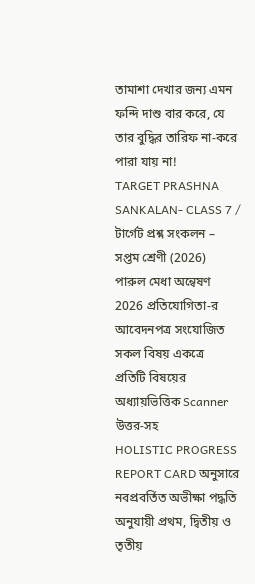তামাশা দেখার জন্য এমন ফন্দি দাশু বার করে, যে তার বুদ্ধির তারিফ না-করে পারা যায় না!
TARGET PRASHNA SANKALAN- CLASS 7 / টার্গেট প্রশ্ন সংকলন – সপ্তম শ্রেণী (2026)
পারুল মেধা অন্বেষণ 2026 প্রতিযোগিতা-র আবেদনপত্র সংযোজিত
সকল বিষয় একত্রে
প্রতিটি বিষয়ের অধ্যায়ভিত্তিক Scanner উত্তর-সহ
HOLISTIC PROGRESS REPORT CARD অনুসারে
নবপ্রবর্তিত অভীক্ষা পদ্ধতি অনুযায়ী প্রথম, দ্বিতীয় ও তৃতীয়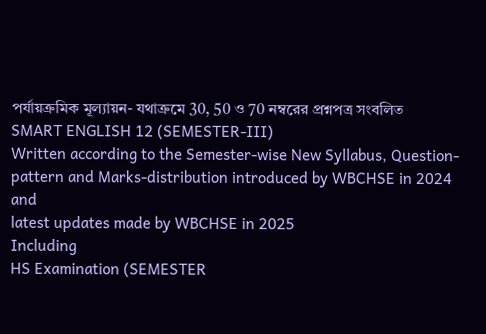পর্যায়ক্রমিক মূল্যায়ন- যথাক্রমে 30, 50 ও 70 নম্বরের প্রশ্নপত্র সংবলিত
SMART ENGLISH 12 (SEMESTER-III)
Written according to the Semester-wise New Syllabus, Question-pattern and Marks-distribution introduced by WBCHSE in 2024
and
latest updates made by WBCHSE in 2025
Including
HS Examination (SEMESTER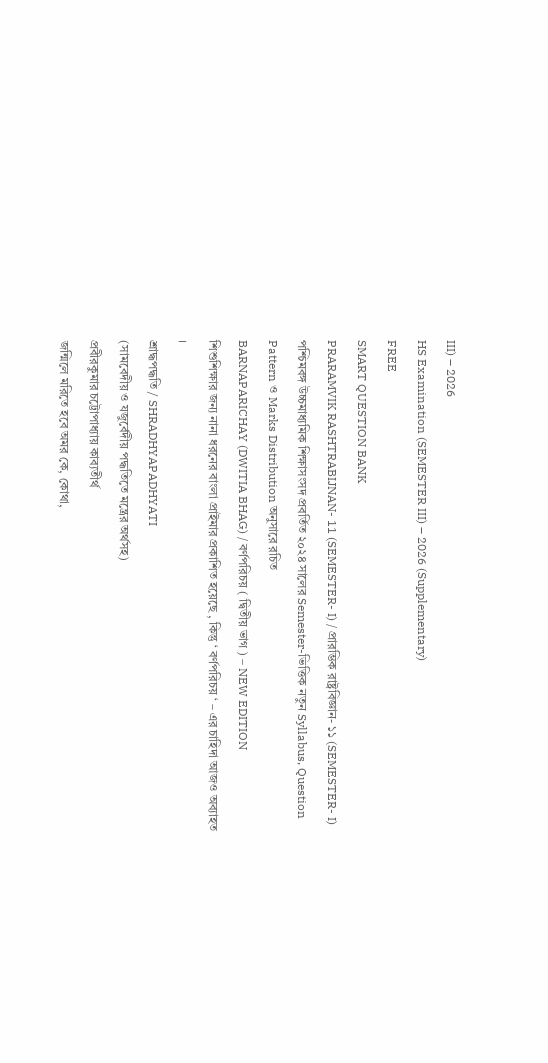III) – 2026
HS Examination (SEMESTER III) – 2026 (Supplementary)
FREE
SMART QUESTION BANK
PRARAMVIK RASHTRABIJNAN- 11 (SEMESTER- I) / প্রারম্ভিক রাষ্ট্রবিজ্ঞান- ১১ (SEMESTER- I)
পশ্চিমবঙ্গ উচ্চমাধ্যমিক শিক্ষাসংসদ প্রবর্তিত ২০২৪ সালের Semester-ভিত্তিক নতুন Syllabus, Question Pattern ও Marks Distribution অনুসারে রচিত
BARNAPARICHAY (DWITIA BHAG) / বর্ণপরিচয় ( দ্বিতীয় ভাগ ) – NEW EDITION
শিশুশিক্ষার জন্য নানা ধরনের বাংলা প্রাইমার প্রকাশিত হয়েছে , কিন্তু ‘ বর্ণপরিচয় ‘ – এর চাহিদা আজও অব্যাহত ।
শ্রাদ্ধপদ্ধতি / SHRADHYAPADHYATI
(সামবেদীয় ও যজুর্বেদীয় পদ্ধতিতে মন্ত্রের অর্থসহ)
প্রবীরকুমার চট্টোপাধ্যায় কাব্যতীর্থ
জন্মিলে মরিতে হবে অমর কে, কোথা,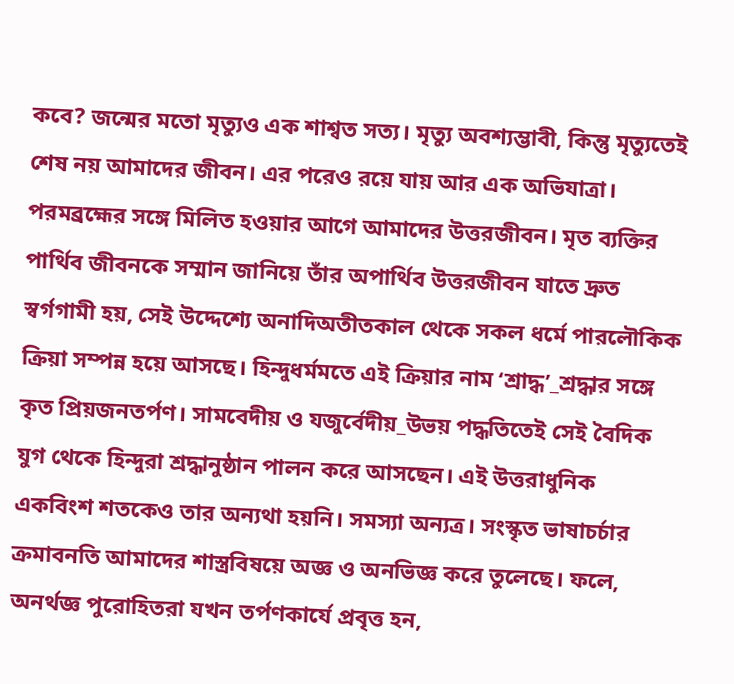কবে? জন্মের মতো মৃত্যুও এক শাশ্বত সত্য। মৃত্যু অবশ্যম্ভাবী, কিন্তু মৃত্যুতেই শেষ নয় আমাদের জীবন। এর পরেও রয়ে যায় আর এক অভিযাত্রা। পরমব্রহ্মের সঙ্গে মিলিত হওয়ার আগে আমাদের উত্তরজীবন। মৃত ব্যক্তির পার্থিব জীবনকে সম্মান জানিয়ে তাঁর অপার্থিব উত্তরজীবন যাতে দ্রুত স্বর্গগামী হয়, সেই উদ্দেশ্যে অনাদিঅতীতকাল থেকে সকল ধর্মে পারলৌকিক ক্রিয়া সম্পন্ন হয়ে আসছে। হিন্দুধর্মমতে এই ক্রিয়ার নাম ‘শ্রাদ্ধ’_শ্রদ্ধার সঙ্গে কৃত প্রিয়জনতর্পণ। সামবেদীয় ও যজুর্বেদীয়_উভয় পদ্ধতিতেই সেই বৈদিক যুগ থেকে হিন্দুরা শ্রদ্ধানুষ্ঠান পালন করে আসছেন। এই উত্তরাধুনিক একবিংশ শতকেও তার অন্যথা হয়নি। সমস্যা অন্যত্র। সংস্কৃত ভাষাচর্চার ক্রমাবনতি আমাদের শাস্ত্রবিষয়ে অজ্ঞ ও অনভিজ্ঞ করে তুলেছে। ফলে, অনর্থজ্ঞ পুরোহিতরা যখন তর্পণকার্যে প্রবৃত্ত হন,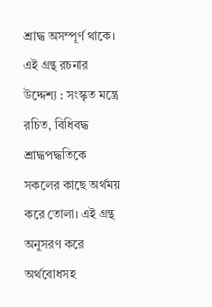শ্রাদ্ধ অসম্পূর্ণ থাকে। এই গ্রন্থ রচনার উদ্দেশ্য : সংস্কৃত মন্ত্রে রচিত, বিধিবদ্ধ শ্রাদ্ধপদ্ধতিকে সকলের কাছে অর্থময় করে তোলা। এই গ্রন্থ অনুসরণ করে অর্থবোধসহ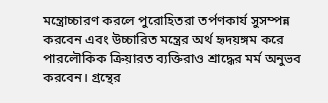মন্ত্রোচ্চারণ করলে পুরোহিতরা তর্পণকার্য সুসম্পন্ন করবেন এবং উচ্চারিত মন্ত্রের অর্থ হৃদয়ঙ্গম করে পারলৌকিক ক্রিয়ারত ব্যক্তিরাও শ্রাদ্ধের মর্ম অনুভব করবেন। গ্রন্থের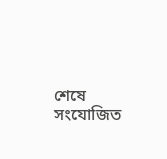শেষে সংযোজিত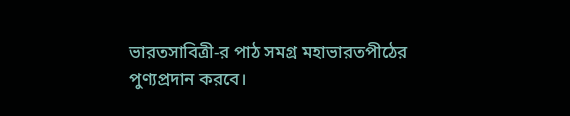ভারতসাবিত্রী-র পাঠ সমগ্র মহাভারতপীঠের পুণ্যপ্রদান করবে।